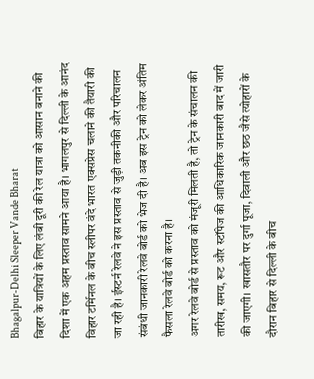Bhagalpur-Delhi Sleeper Vande Bharat
बिहार के यात्रियों के लिए लंबी दूरी की रेल यात्रा को आसान बनाने की दिशा में एक अहम प्रस्ताव सामने आया है। भागलपुर से दिल्ली के आनंद विहार टर्मिनल के बीच स्लीपर वंदे भारत एक्सप्रेस चलाने की तैयारी की जा रही है। ईस्टर्न रेलवे ने इस प्रस्ताव से जुड़ी तकनीकी और परिचालन संबंधी जानकारी रेलवे बोर्ड को भेज दी है। अब इस ट्रेन को लेकर अंतिम फैसला रेलवे बोर्ड को करना है।
अगर रेलवे बोर्ड से प्रस्ताव को मंजूरी मिलती है, तो ट्रेन के संचालन की तारीख, समय, रूट और स्टॉपेज की आधिकारिक जानकारी बाद में जारी की जाएगी। खासतौर पर दुर्गा पूजा, दिवाली और छठ जैसे त्योहारों के दौरान बिहार से दिल्ली के बीच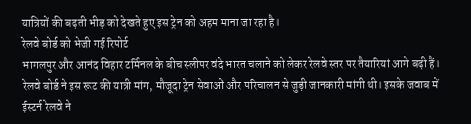यात्रियों की बढ़ती भीड़ को देखते हुए इस ट्रेन को अहम माना जा रहा है।
रेलवे बोर्ड को भेजी गई रिपोर्ट
भागलपुर और आनंद विहार टर्मिनल के बीच स्लीपर वंदे भारत चलाने को लेकर रेलवे स्तर पर तैयारियां आगे बढ़ी हैं। रेलवे बोर्ड ने इस रूट की यात्री मांग, मौजूदा ट्रेन सेवाओं और परिचालन से जुड़ी जानकारी मांगी थी। इसके जवाब में ईस्टर्न रेलवे ने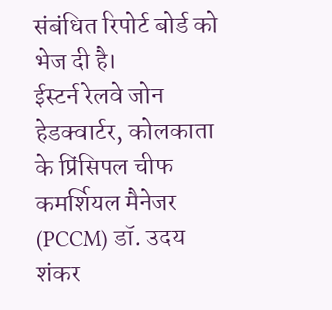संबंधित रिपोर्ट बोर्ड को भेज दी है।
ईस्टर्न रेलवे जोन हेडक्वार्टर, कोलकाता के प्रिंसिपल चीफ कमर्शियल मैनेजर (PCCM) डॉ. उदय शंकर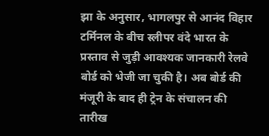झा के अनुसार, भागलपुर से आनंद विहार टर्मिनल के बीच स्लीपर वंदे भारत के प्रस्ताव से जुड़ी आवश्यक जानकारी रेलवे बोर्ड को भेजी जा चुकी है। अब बोर्ड की मंजूरी के बाद ही ट्रेन के संचालन की तारीख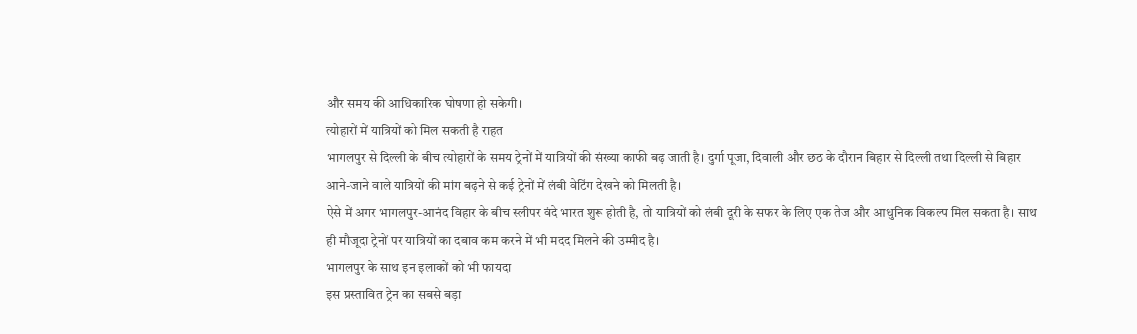और समय की आधिकारिक घोषणा हो सकेगी।
त्योहारों में यात्रियों को मिल सकती है राहत
भागलपुर से दिल्ली के बीच त्योहारों के समय ट्रेनों में यात्रियों की संख्या काफी बढ़ जाती है। दुर्गा पूजा, दिवाली और छठ के दौरान बिहार से दिल्ली तथा दिल्ली से बिहार आने-जाने वाले यात्रियों की मांग बढ़ने से कई ट्रेनों में लंबी वेटिंग देखने को मिलती है।
ऐसे में अगर भागलपुर-आनंद विहार के बीच स्लीपर वंदे भारत शुरू होती है, तो यात्रियों को लंबी दूरी के सफर के लिए एक तेज और आधुनिक विकल्प मिल सकता है। साथ ही मौजूदा ट्रेनों पर यात्रियों का दबाव कम करने में भी मदद मिलने की उम्मीद है।
भागलपुर के साथ इन इलाकों को भी फायदा
इस प्रस्तावित ट्रेन का सबसे बड़ा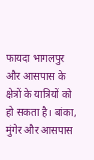फायदा भागलपुर और आसपास के क्षेत्रों के यात्रियों को हो सकता है। बांका, मुंगेर और आसपास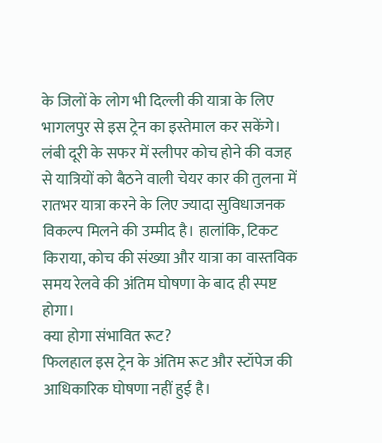के जिलों के लोग भी दिल्ली की यात्रा के लिए भागलपुर से इस ट्रेन का इस्तेमाल कर सकेंगे।
लंबी दूरी के सफर में स्लीपर कोच होने की वजह से यात्रियों को बैठने वाली चेयर कार की तुलना में रातभर यात्रा करने के लिए ज्यादा सुविधाजनक विकल्प मिलने की उम्मीद है। हालांकि, टिकट किराया, कोच की संख्या और यात्रा का वास्तविक समय रेलवे की अंतिम घोषणा के बाद ही स्पष्ट होगा।
क्या होगा संभावित रूट?
फिलहाल इस ट्रेन के अंतिम रूट और स्टॉपेज की आधिकारिक घोषणा नहीं हुई है।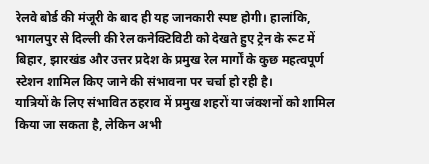रेलवे बोर्ड की मंजूरी के बाद ही यह जानकारी स्पष्ट होगी। हालांकि, भागलपुर से दिल्ली की रेल कनेक्टिविटी को देखते हुए ट्रेन के रूट में बिहार, झारखंड और उत्तर प्रदेश के प्रमुख रेल मार्गों के कुछ महत्वपूर्ण स्टेशन शामिल किए जाने की संभावना पर चर्चा हो रही है।
यात्रियों के लिए संभावित ठहराव में प्रमुख शहरों या जंक्शनों को शामिल किया जा सकता है, लेकिन अभी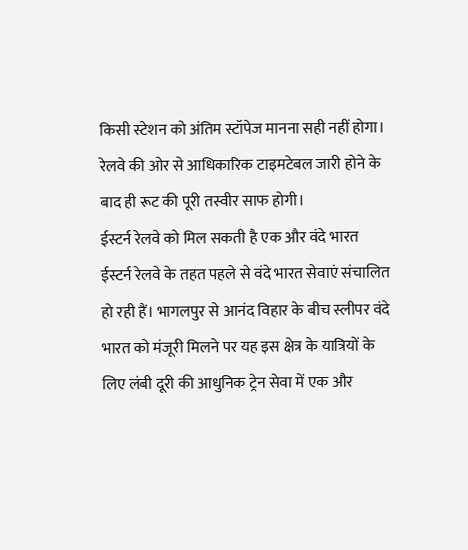किसी स्टेशन को अंतिम स्टॉपेज मानना सही नहीं होगा। रेलवे की ओर से आधिकारिक टाइमटेबल जारी होने के बाद ही रूट की पूरी तस्वीर साफ होगी।
ईस्टर्न रेलवे को मिल सकती है एक और वंदे भारत
ईस्टर्न रेलवे के तहत पहले से वंदे भारत सेवाएं संचालित हो रही हैं। भागलपुर से आनंद विहार के बीच स्लीपर वंदे भारत को मंजूरी मिलने पर यह इस क्षेत्र के यात्रियों के लिए लंबी दूरी की आधुनिक ट्रेन सेवा में एक और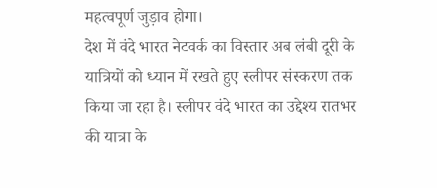महत्वपूर्ण जुड़ाव होगा।
देश में वंदे भारत नेटवर्क का विस्तार अब लंबी दूरी के यात्रियों को ध्यान में रखते हुए स्लीपर संस्करण तक किया जा रहा है। स्लीपर वंदे भारत का उद्देश्य रातभर की यात्रा के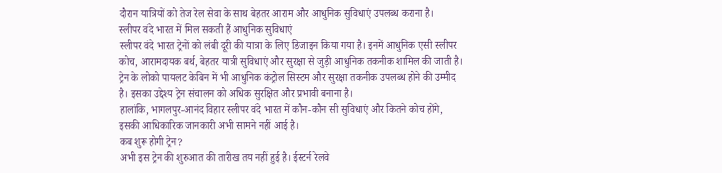दौरान यात्रियों को तेज रेल सेवा के साथ बेहतर आराम और आधुनिक सुविधाएं उपलब्ध कराना है।
स्लीपर वंदे भारत में मिल सकती हैं आधुनिक सुविधाएं
स्लीपर वंदे भारत ट्रेनों को लंबी दूरी की यात्रा के लिए डिजाइन किया गया है। इनमें आधुनिक एसी स्लीपर कोच, आरामदायक बर्थ, बेहतर यात्री सुविधाएं और सुरक्षा से जुड़ी आधुनिक तकनीक शामिल की जाती है।
ट्रेन के लोको पायलट केबिन में भी आधुनिक कंट्रोल सिस्टम और सुरक्षा तकनीक उपलब्ध होने की उम्मीद है। इसका उद्देश्य ट्रेन संचालन को अधिक सुरक्षित और प्रभावी बनाना है।
हालांकि, भागलपुर-आनंद विहार स्लीपर वंदे भारत में कौन-कौन सी सुविधाएं और कितने कोच होंगे, इसकी आधिकारिक जानकारी अभी सामने नहीं आई है।
कब शुरू होगी ट्रेन?
अभी इस ट्रेन की शुरुआत की तारीख तय नहीं हुई है। ईस्टर्न रेलवे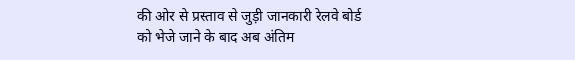की ओर से प्रस्ताव से जुड़ी जानकारी रेलवे बोर्ड को भेजे जाने के बाद अब अंतिम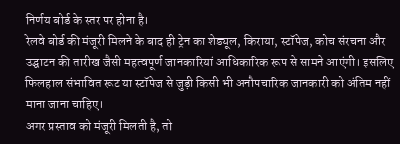निर्णय बोर्ड के स्तर पर होना है।
रेलवे बोर्ड की मंजूरी मिलने के बाद ही ट्रेन का शेड्यूल, किराया, स्टॉपेज, कोच संरचना और उद्घाटन की तारीख जैसी महत्वपूर्ण जानकारियां आधिकारिक रूप से सामने आएंगी। इसलिए फिलहाल संभावित रूट या स्टॉपेज से जुड़ी किसी भी अनौपचारिक जानकारी को अंतिम नहीं माना जाना चाहिए।
अगर प्रस्ताव को मंजूरी मिलती है, तो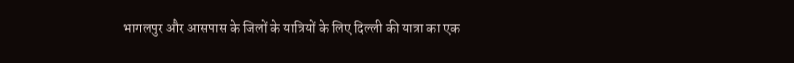भागलपुर और आसपास के जिलों के यात्रियों के लिए दिल्ली की यात्रा का एक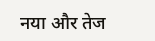नया और तेज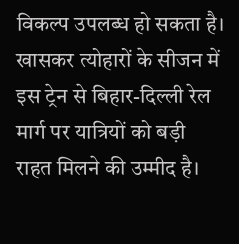विकल्प उपलब्ध हो सकता है। खासकर त्योहारों के सीजन में इस ट्रेन से बिहार-दिल्ली रेल मार्ग पर यात्रियों को बड़ी राहत मिलने की उम्मीद है।